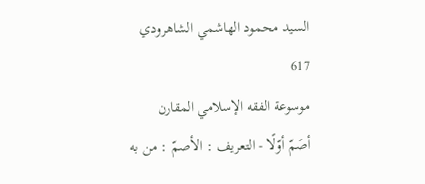السيد محمود الهاشمي الشاهرودي
617
موسوعة الفقه الإسلامي المقارن
أصَمّ أوّلًا - التعريف : الأصمّ : من به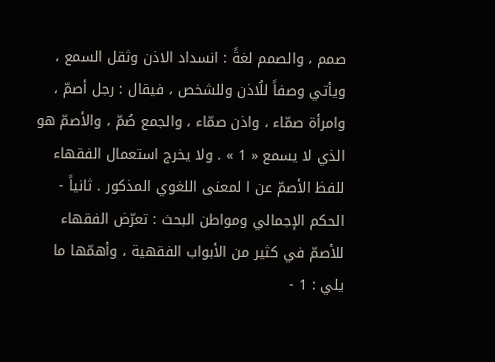صمم ، والصمم لغةً : انسداد الاذن وثقل السمع ، ويأتي وصفاً للُاذن وللشخص ، فيقال : رجل أصمّ ، وامرأة صمّاء ، واذن صمّاء ، والجمع صُمّ ، والأصمّ هو الذي لا يسمع « 1 » . ولا يخرج استعمال الفقهاء للفظ الأصمّ عن ا لمعنى اللغوي المذكور . ثانياً - الحكم الإجمالي ومواطن البحث : تعرّض الفقهاء للأصمّ في كثير من الأبواب الفقهية ، وأهمّها ما يلي : 1 -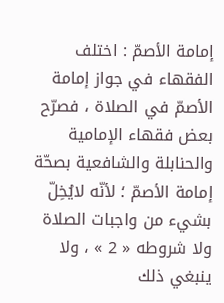إمامة الأصمّ : اختلف الفقهاء في جواز إمامة الأصمّ في الصلاة ، فصرّح بعض فقهاء الإمامية والحنابلة والشافعية بصحّة إمامة الأصمّ ؛ لأنّه لايُخِلّ بشيء من واجبات الصلاة ولا شروطه « 2 » ، ولا ينبغي ذلك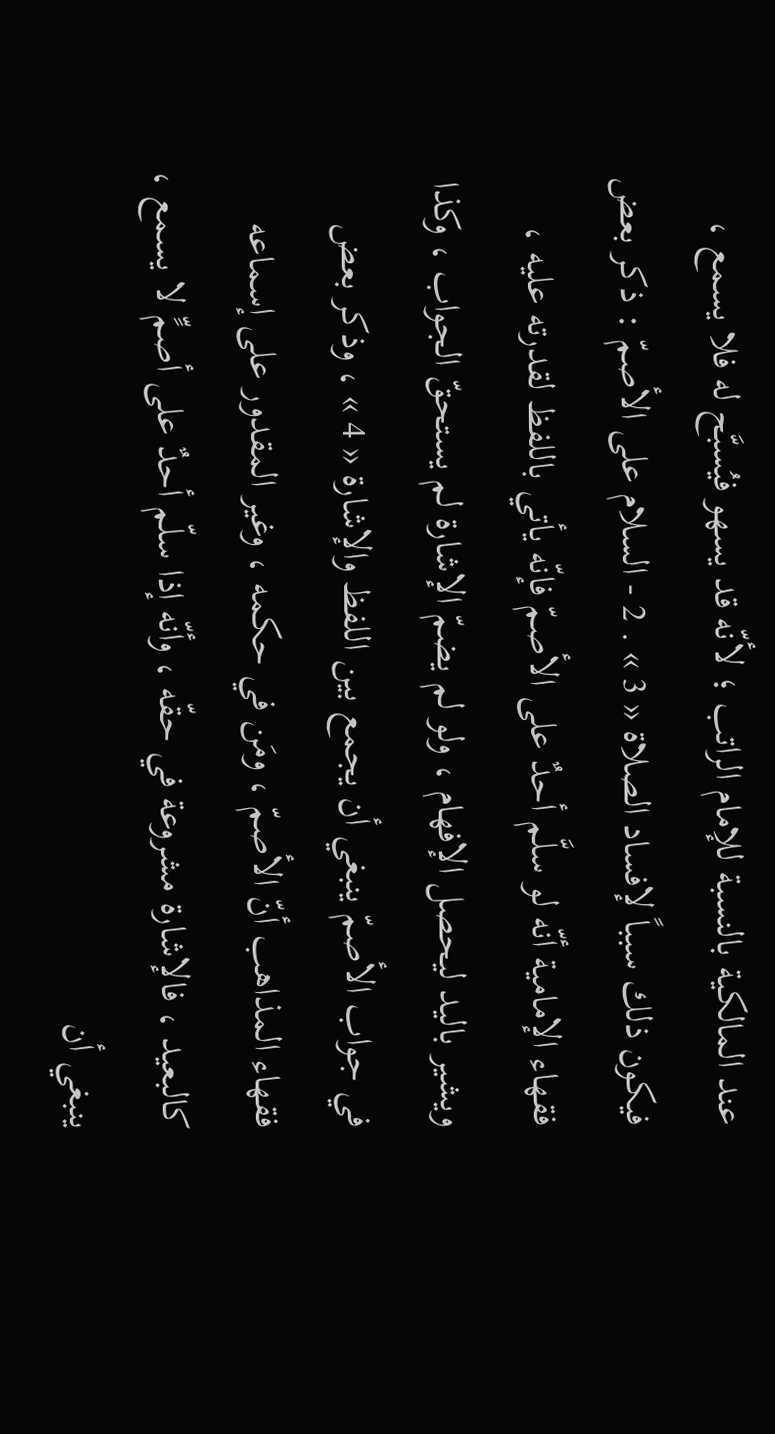عند المالكية بالنسبة للإمام الراتب ؛ لأنّه قد يسهو فيُسبَّح له فلا يسمع ، فيكون ذلك سبباً لإفساد الصلاة « 3 » . 2 - السلام على الأصمّ : ذكر بعض فقهاء الإمامية أنّه لو سلَّم أحدٌ على الأصمّ فإنّه يأتي باللفظ لقدرته عليه ، ويشير باليد ليحصل الإفهام ، ولو لم يضمّ الإشارة لم يستحقّ الجواب ، وكذا في جواب الأصمّ ينبغي أن يجمع بين اللفظ والإشارة « 4 » ، وذكر بعض فقهاء المذاهب أنّ الأصمّ ، ومَن في حكمه ، وغير المقدور على إسماعه كالبعيد ، فالإشارة مشروعة في حقّه ، وأنّه إذا سلّم أحدٌ على أصمٍّ لا يسمع ، ينبغي أن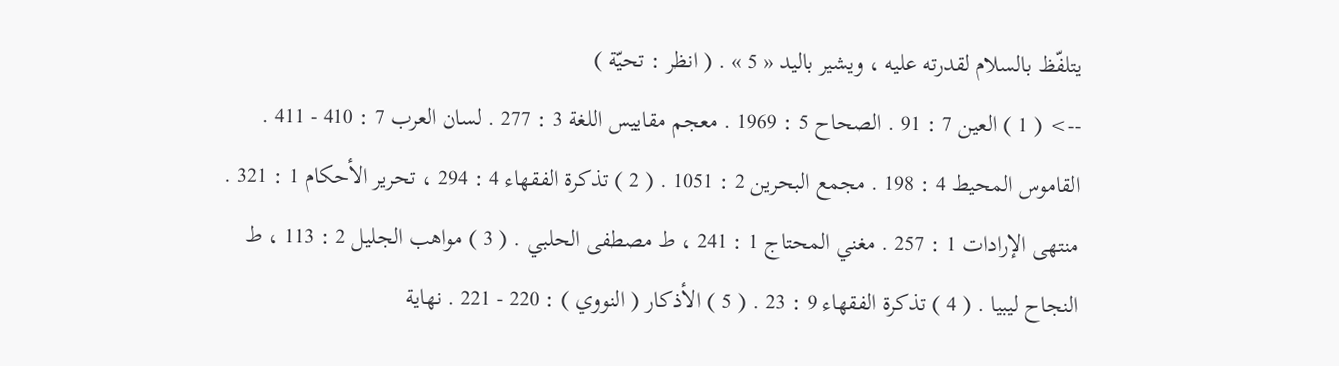يتلفّظ بالسلام لقدرته عليه ، ويشير باليد « 5 » . ( انظر : تحيّة )
--> ( 1 ) العين 7 : 91 . الصحاح 5 : 1969 . معجم مقاييس اللغة 3 : 277 . لسان العرب 7 : 410 - 411 . القاموس المحيط 4 : 198 . مجمع البحرين 2 : 1051 . ( 2 ) تذكرة الفقهاء 4 : 294 ، تحرير الأحكام 1 : 321 . منتهى الإرادات 1 : 257 . مغني المحتاج 1 : 241 ، ط مصطفى الحلبي . ( 3 ) مواهب الجليل 2 : 113 ، ط النجاح ليبيا . ( 4 ) تذكرة الفقهاء 9 : 23 . ( 5 ) الأذكار ( النووي ) : 220 - 221 . نهاية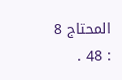المحتاج 8 : 48 .